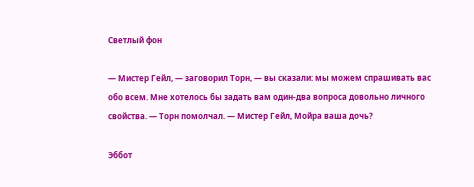Светлый фон

— Мистер Гейл, — заговорил Торн, — вы сказали: мы можем спрашивать вас обо всем. Мне хотелось бы задать вам один-два вопроса довольно личного свойства. — Торн помолчал. — Мистер Гейл, Мойра ваша дочь?

Эббот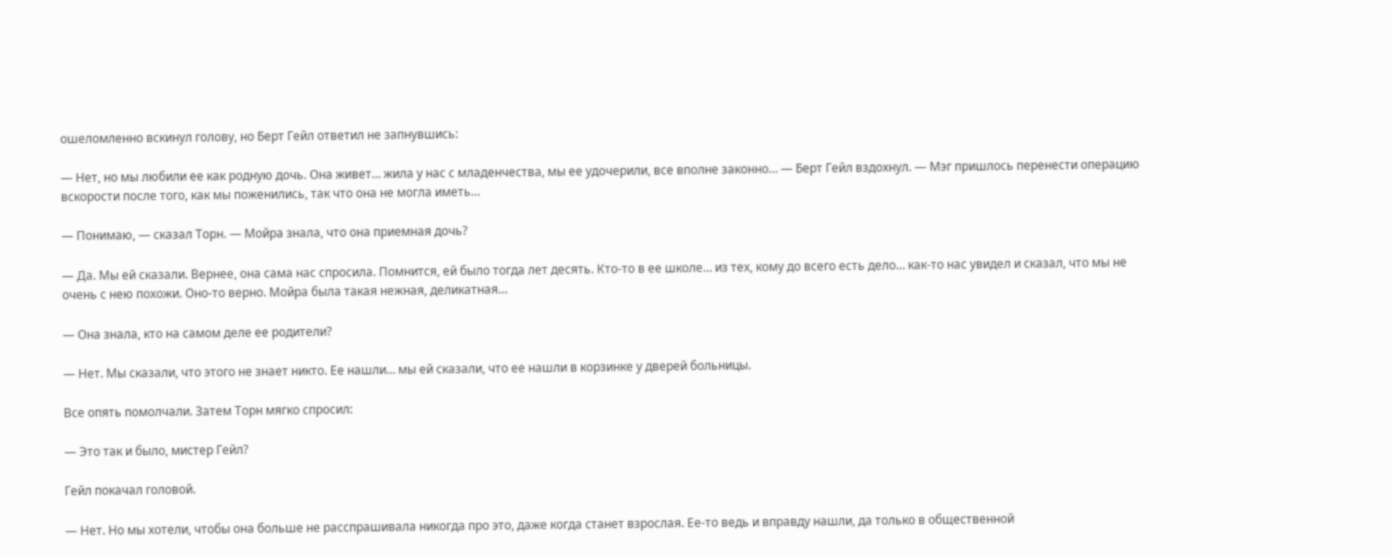ошеломленно вскинул голову, но Берт Гейл ответил не запнувшись:

— Нет, но мы любили ее как родную дочь. Она живет… жила у нас с младенчества, мы ее удочерили, все вполне законно… — Берт Гейл вздохнул. — Мэг пришлось перенести операцию вскорости после того, как мы поженились, так что она не могла иметь…

— Понимаю, — сказал Торн. — Мойра знала, что она приемная дочь?

— Да. Мы ей сказали. Вернее, она сама нас спросила. Помнится, ей было тогда лет десять. Кто-то в ее школе… из тех, кому до всего есть дело… как-то нас увидел и сказал, что мы не очень с нею похожи. Оно-то верно. Мойра была такая нежная, деликатная…

— Она знала, кто на самом деле ее родители?

— Нет. Мы сказали, что этого не знает никто. Ее нашли… мы ей сказали, что ее нашли в корзинке у дверей больницы.

Все опять помолчали. Затем Торн мягко спросил:

— Это так и было, мистер Гейл?

Гейл покачал головой.

— Нет. Но мы хотели, чтобы она больше не расспрашивала никогда про это, даже когда станет взрослая. Ее-то ведь и вправду нашли, да только в общественной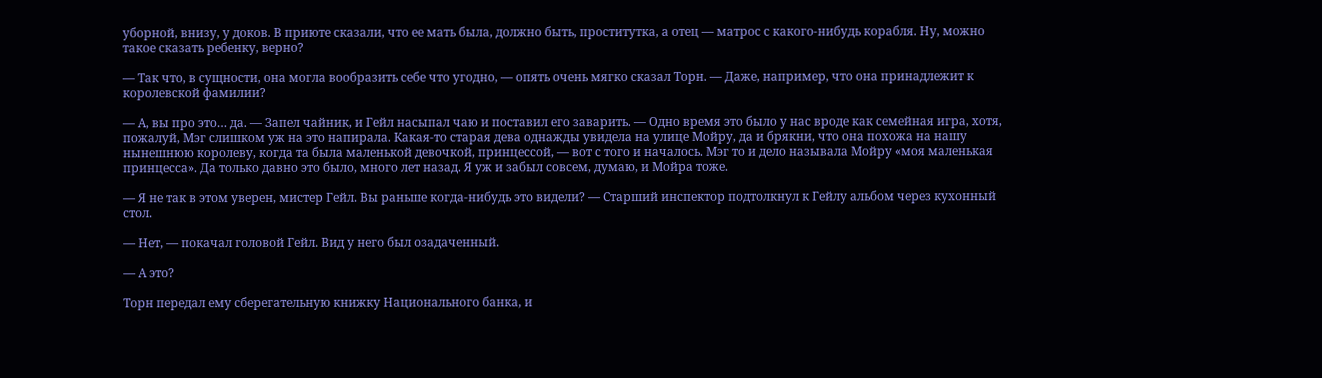уборной, внизу, у доков. В приюте сказали, что ее мать была, должно быть, проститутка, а отец — матрос с какого-нибудь корабля. Ну, можно такое сказать ребенку, верно?

— Так что, в сущности, она могла вообразить себе что угодно, — опять очень мягко сказал Торн. — Даже, например, что она принадлежит к королевской фамилии?

— А, вы про это… да. — Запел чайник, и Гейл насыпал чаю и поставил его заварить. — Одно время это было у нас вроде как семейная игра, хотя, пожалуй, Мэг слишком уж на это напирала. Какая-то старая дева однажды увидела на улице Мойру, да и брякни, что она похожа на нашу нынешнюю королеву, когда та была маленькой девочкой, принцессой, — вот с того и началось. Мэг то и дело называла Мойру «моя маленькая принцесса». Да только давно это было, много лет назад. Я уж и забыл совсем, думаю, и Мойра тоже.

— Я не так в этом уверен, мистер Гейл. Вы раньше когда-нибудь это видели? — Старший инспектор подтолкнул к Гейлу альбом через кухонный стол.

— Нет, — покачал головой Гейл. Вид у него был озадаченный.

— А это?

Торн передал ему сберегательную книжку Национального банка, и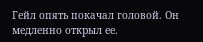Гейл опять покачал головой. Он медленно открыл ее.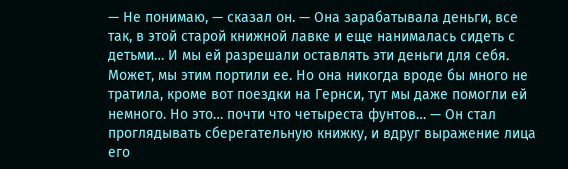— Не понимаю, — сказал он. — Она зарабатывала деньги, все так, в этой старой книжной лавке и еще нанималась сидеть с детьми… И мы ей разрешали оставлять эти деньги для себя. Может, мы этим портили ее. Но она никогда вроде бы много не тратила, кроме вот поездки на Гернси, тут мы даже помогли ей немного. Но это… почти что четыреста фунтов… — Он стал проглядывать сберегательную книжку, и вдруг выражение лица его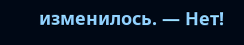изменилось. — Нет!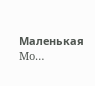Маленькая Mo…